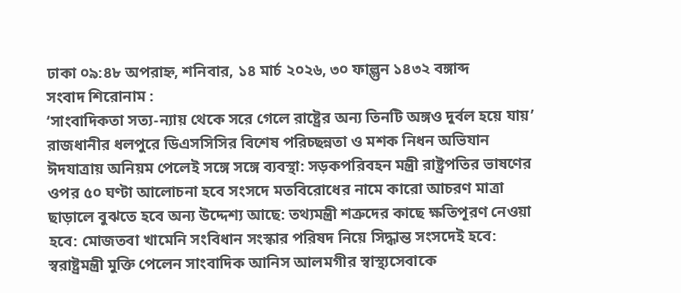ঢাকা ০৯:৪৮ অপরাহ্ন, শনিবার, ১৪ মার্চ ২০২৬, ৩০ ফাল্গুন ১৪৩২ বঙ্গাব্দ
সংবাদ শিরোনাম :
‘সাংবাদিকতা সত্য-ন্যায় থেকে সরে গেলে রাষ্ট্রের অন্য তিনটি অঙ্গও দুর্বল হয়ে যায়’ রাজধানীর ধলপুরে ডিএসসিসির বিশেষ পরিচ্ছন্নতা ও মশক নিধন অভিযান ঈদযাত্রায় অনিয়ম পেলেই সঙ্গে সঙ্গে ব্যবস্থা: সড়কপরিবহন মন্ত্রী রাষ্ট্রপতির ভাষণের ওপর ৫০ ঘণ্টা আলোচনা হবে সংসদে মতবিরোধের নামে কারো আচরণ মাত্রা ছাড়ালে বুঝতে হবে অন্য উদ্দেশ্য আছে: তথ্যমন্ত্রী শত্রুদের কাছে ক্ষতিপূরণ নেওয়া হবে: মোজতবা খামেনি সংবিধান সংস্কার পরিষদ নিয়ে সিদ্ধান্ত সংসদেই হবে: স্বরাষ্ট্রমন্ত্রী মুক্তি পেলেন সাংবাদিক আনিস আলমগীর স্বাস্থ্যসেবাকে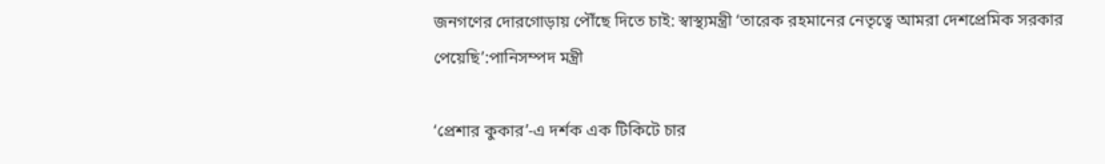জনগণের দোরগোড়ায় পৌঁছে দিতে চাই: স্বাস্থ্যমন্ত্রী ‘তারেক রহমানের নেতৃত্বে আমরা দেশপ্রেমিক সরকার পেয়েছি’:পানিসম্পদ মন্ত্রী

‘প্রেশার কুকার’-এ দর্শক এক টিকিটে চার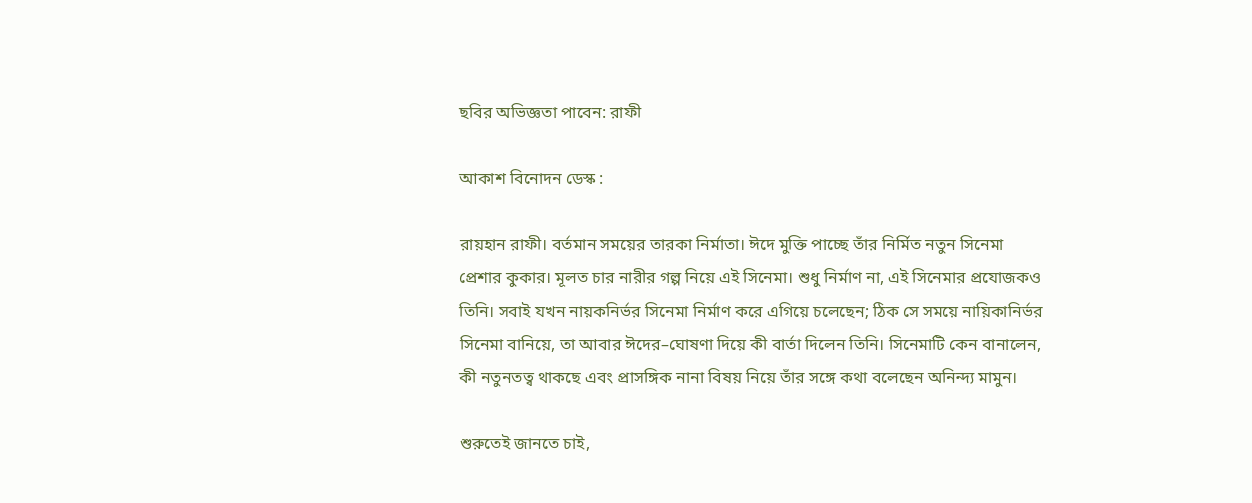ছবির অভিজ্ঞতা পাবেন: রাফী

আকাশ বিনোদন ডেস্ক :

রায়হান রাফী। বর্তমান সময়ের তারকা নির্মাতা। ঈদে মুক্তি পাচ্ছে তাঁর নির্মিত নতুন সিনেমা প্রেশার কুকার। মূলত চার নারীর গল্প নিয়ে এই সিনেমা। শুধু নির্মাণ না, এই সিনেমার প্রযোজকও তিনি। সবাই যখন নায়কনির্ভর সিনেমা নির্মাণ করে এগিয়ে চলেছেন; ঠিক সে সময়ে নায়িকানির্ভর সিনেমা বানিয়ে, তা আবার ঈদের–ঘোষণা দিয়ে কী বার্তা দিলেন তিনি। সিনেমাটি কেন বানালেন, কী নতুনতত্ব থাকছে এবং প্রাসঙ্গিক নানা বিষয় নিয়ে তাঁর সঙ্গে কথা বলেছেন অনিন্দ্য মামুন।

শুরুতেই জানতে চাই,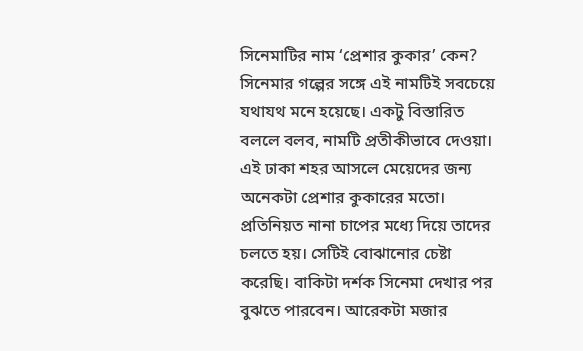সিনেমাটির নাম ‘প্রেশার কুকার’ কেন?
সিনেমার গল্পের সঙ্গে এই নামটিই সবচেয়ে যথাযথ মনে হয়েছে। একটু বিস্তারিত বললে বলব, নামটি প্রতীকীভাবে দেওয়া। এই ঢাকা শহর আসলে মেয়েদের জন্য অনেকটা প্রেশার কুকারের মতো। প্রতিনিয়ত নানা চাপের মধ্যে দিয়ে তাদের চলতে হয়। সেটিই বোঝানোর চেষ্টা করেছি। বাকিটা দর্শক সিনেমা দেখার পর বুঝতে পারবেন। আরেকটা মজার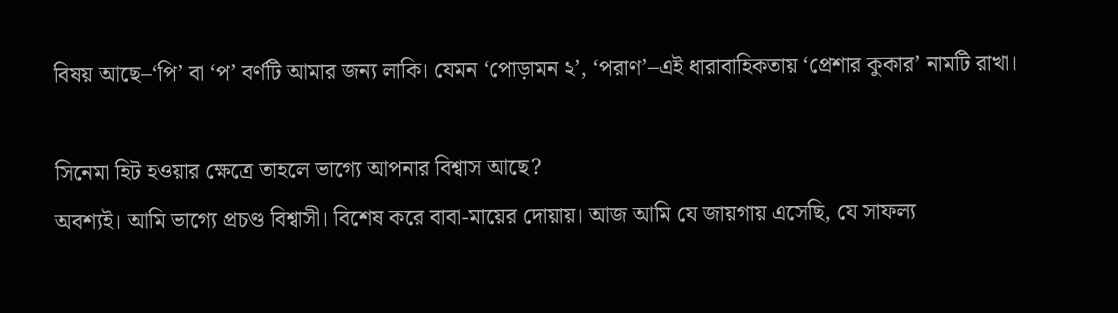বিষয় আছে–‘পি’ বা ‘প’ বর্ণটি আমার জন্য লাকি। যেমন ‘পোড়ামন ২’, ‘পরাণ’–এই ধারাবাহিকতায় ‘প্রেশার কুকার’ নামটি রাখা।

সিনেমা হিট হওয়ার ক্ষেত্রে তাহলে ভাগ্যে আপনার বিশ্বাস আছে?
অবশ্যই। আমি ভাগ্যে প্রচণ্ড বিশ্বাসী। বিশেষ করে বাবা-মায়ের দোয়ায়। আজ আমি যে জায়গায় এসেছি, যে সাফল্য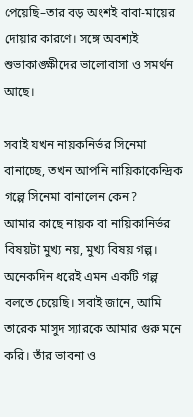পেয়েছি–তার বড় অংশই বাবা-মায়ের দোয়ার কারণে। সঙ্গে অবশ্যই শুভাকাঙ্ক্ষীদের ভালোবাসা ও সমর্থন আছে।

সবাই যখন নায়কনির্ভর সিনেমা বানাচ্ছে, তখন আপনি নায়িকাকেন্দ্রিক গল্পে সিনেমা বানালেন কেন?
আমার কাছে নায়ক বা নায়িকানির্ভর বিষয়টা মুখ্য নয়, মুখ্য বিষয় গল্প। অনেকদিন ধরেই এমন একটি গল্প বলতে চেয়েছি। সবাই জানে, আমি তারেক মাসুদ স্যারকে আমার গুরু মনে করি। তাঁর ভাবনা ও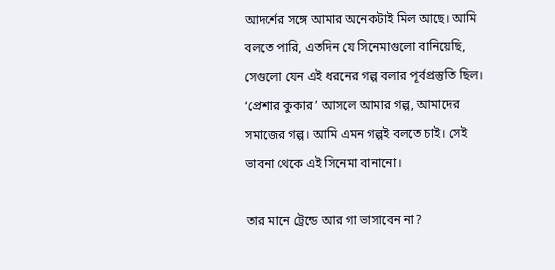আদর্শের সঙ্গে আমার অনেকটাই মিল আছে। আমি বলতে পারি, এতদিন যে সিনেমাগুলো বানিয়েছি, সেগুলো যেন এই ধরনের গল্প বলার পূর্বপ্রস্তুতি ছিল। ‘প্রেশার কুকার’ আসলে আমার গল্প, আমাদের সমাজের গল্প। আমি এমন গল্পই বলতে চাই। সেই ভাবনা থেকে এই সিনেমা বানানো।

তার মানে ট্রেন্ডে আর গা ভাসাবেন না?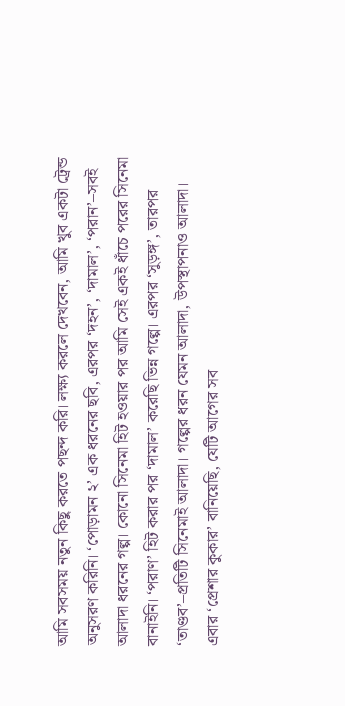আমি সবসময় নতুন কিছু করতে পছন্দ করি। লক্ষ্য করলে দেখবেন, আমি খুব একটা ট্রেন্ড অনুসরণ করিনি। ‘পোড়ামন ২’ এক ধরনের ছবি, এরপর ‘দহন’, ‘দামাল’, ‘পরান’–সবই আলাদা ধরনের গল্প। কোনো সিনেমা হিট হওয়ার পর আমি সেই একই ধাঁচে পরের সিনেমা বানাইনি। ‘পরাণ’ হিট করার পর ‘দামাল’ করেছি ভিন্ন গল্পে। এরপর ‘সুড়ঙ্গ’, তারপর ‘তাণ্ডব’–প্রতিটি সিনেমাই আলাদা। গল্পের ধরন যেমন আলাদা, উপস্থাপনাও আলাদা। এবার ‘প্রেশার কুকার’ বানিয়েছি, যেটি আগের সব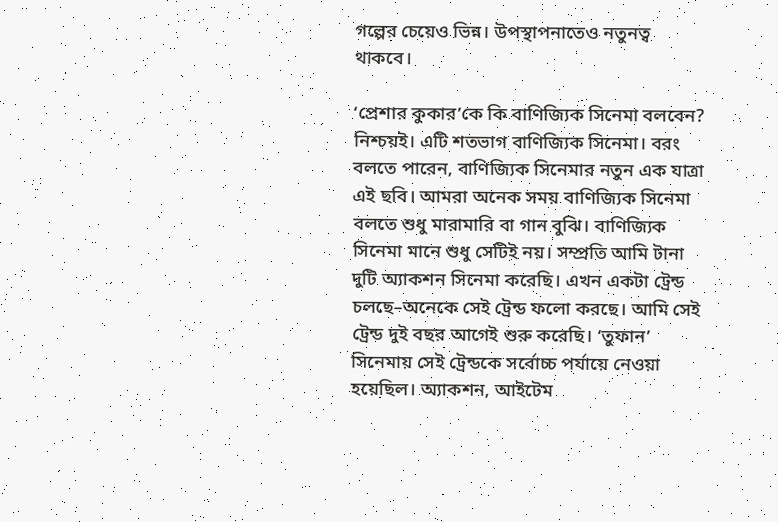গল্পের চেয়েও ভিন্ন। উপস্থাপনাতেও নতুনত্ব থাকবে।

‘প্রেশার কুকার’কে কি বাণিজ্যিক সিনেমা বলবেন?
নিশ্চয়ই। এটি শতভাগ বাণিজ্যিক সিনেমা। বরং বলতে পারেন, বাণিজ্যিক সিনেমার নতুন এক যাত্রা এই ছবি। আমরা অনেক সময় বাণিজ্যিক সিনেমা বলতে শুধু মারামারি বা গান বুঝি। বাণিজ্যিক সিনেমা মানে শুধু সেটিই নয়। সম্প্রতি আমি টানা দুটি অ্যাকশন সিনেমা করেছি। এখন একটা ট্রেন্ড চলছে–অনেকে সেই ট্রেন্ড ফলো করছে। আমি সেই ট্রেন্ড দুই বছর আগেই শুরু করেছি। ‘তুফান’ সিনেমায় সেই ট্রেন্ডকে সর্বোচ্চ পর্যায়ে নেওয়া হয়েছিল। অ্যাকশন, আইটেম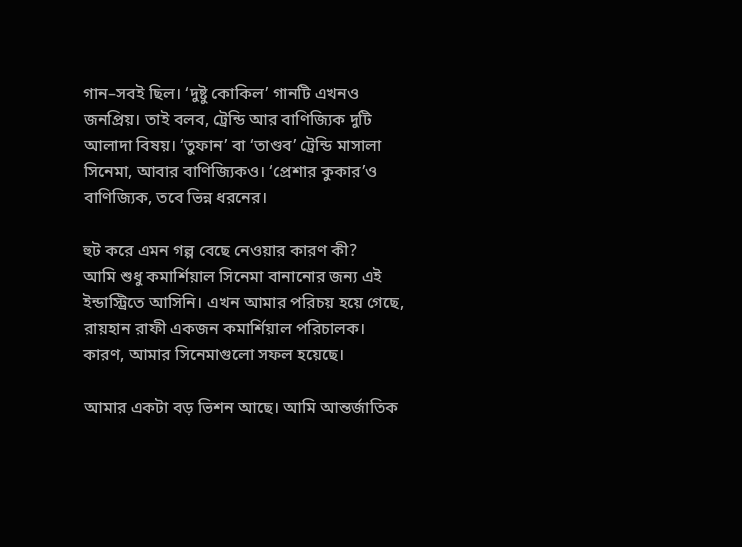গান–সবই ছিল। ‘দুষ্টু কোকিল’ গানটি এখনও জনপ্রিয়। তাই বলব, ট্রেন্ডি আর বাণিজ্যিক দুটি আলাদা বিষয়। ‘তুফান’ বা ‘তাণ্ডব’ ট্রেন্ডি মাসালা সিনেমা, আবার বাণিজ্যিকও। ‘প্রেশার কুকার’ও বাণিজ্যিক, তবে ভিন্ন ধরনের।

হুট করে এমন গল্প বেছে নেওয়ার কারণ কী?
আমি শুধু কমার্শিয়াল সিনেমা বানানোর জন্য এই ইন্ডাস্ট্রিতে আসিনি। এখন আমার পরিচয় হয়ে গেছে, রায়হান রাফী একজন কমার্শিয়াল পরিচালক। কারণ, আমার সিনেমাগুলো সফল হয়েছে।

আমার একটা বড় ভিশন আছে। আমি আন্তর্জাতিক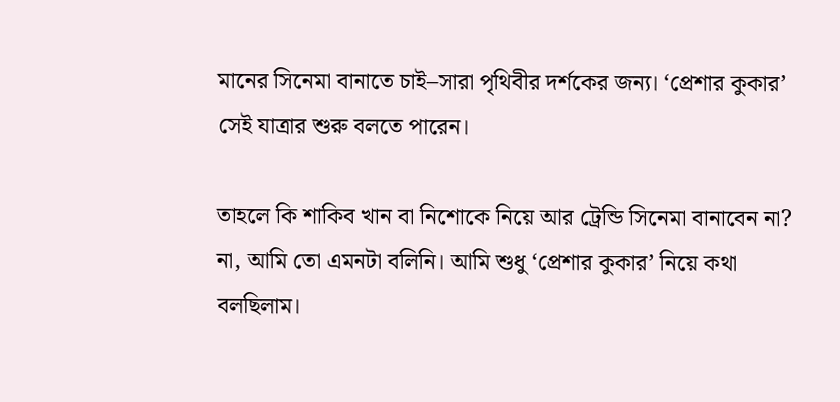মানের সিনেমা বানাতে চাই–সারা পৃথিবীর দর্শকের জন্য। ‘প্রেশার কুকার’ সেই যাত্রার শুরু বলতে পারেন।

তাহলে কি শাকিব খান বা নিশোকে নিয়ে আর ট্রেন্ডি সিনেমা বানাবেন না?
না, আমি তো এমনটা বলিনি। আমি শুধু ‘প্রেশার কুকার’ নিয়ে কথা বলছিলাম।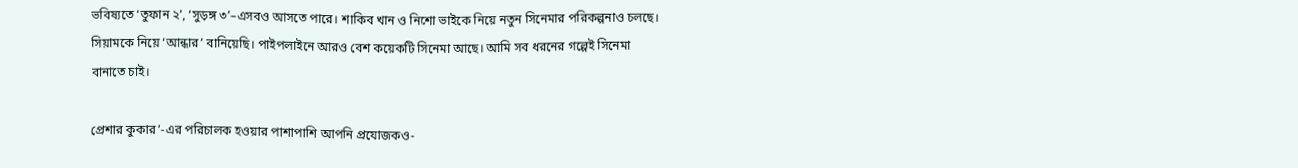ভবিষ্যতে ‘তুফান ২’, ‘সুড়ঙ্গ ৩’–এসবও আসতে পারে। শাকিব খান ও নিশো ভাইকে নিয়ে নতুন সিনেমার পরিকল্পনাও চলছে। সিয়ামকে নিয়ে ‘আন্ধার’ বানিয়েছি। পাইপলাইনে আরও বেশ কয়েকটি সিনেমা আছে। আমি সব ধরনের গল্পেই সিনেমা বানাতে চাই।

প্রেশার কুকার’-এর পরিচালক হওয়ার পাশাপাশি আপনি প্রযোজকও-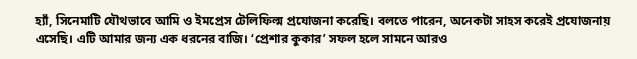হ্যাঁ, সিনেমাটি যৌথভাবে আমি ও ইমপ্রেস টেলিফিল্ম প্রযোজনা করেছি। বলতে পারেন, অনেকটা সাহস করেই প্রযোজনায় এসেছি। এটি আমার জন্য এক ধরনের বাজি। ‘প্রেশার কুকার’ সফল হলে সামনে আরও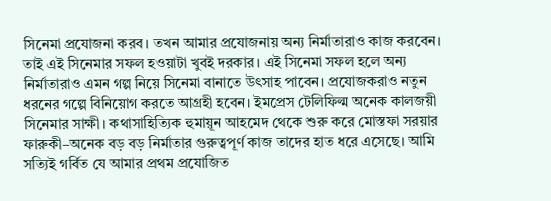সিনেমা প্রযোজনা করব। তখন আমার প্রযোজনায় অন্য নির্মাতারাও কাজ করবেন। তাই এই সিনেমার সফল হওয়াটা খুবই দরকার। এই সিনেমা সফল হলে অন্য নির্মাতারাও এমন গল্প নিয়ে সিনেমা বানাতে উৎসাহ পাবেন। প্রযোজকরাও নতুন ধরনের গল্পে বিনিয়োগ করতে আগ্রহী হবেন। ইমপ্রেস টেলিফিল্ম অনেক কালজয়ী সিনেমার সাক্ষী। কথাসাহিত্যিক হুমায়ূন আহমেদ থেকে শুরু করে মোস্তফা সরয়ার ফারুকী–অনেক বড় বড় নির্মাতার গুরুত্বপূর্ণ কাজ তাদের হাত ধরে এসেছে। আমি সত্যিই গর্বিত যে আমার প্রথম প্রযোজিত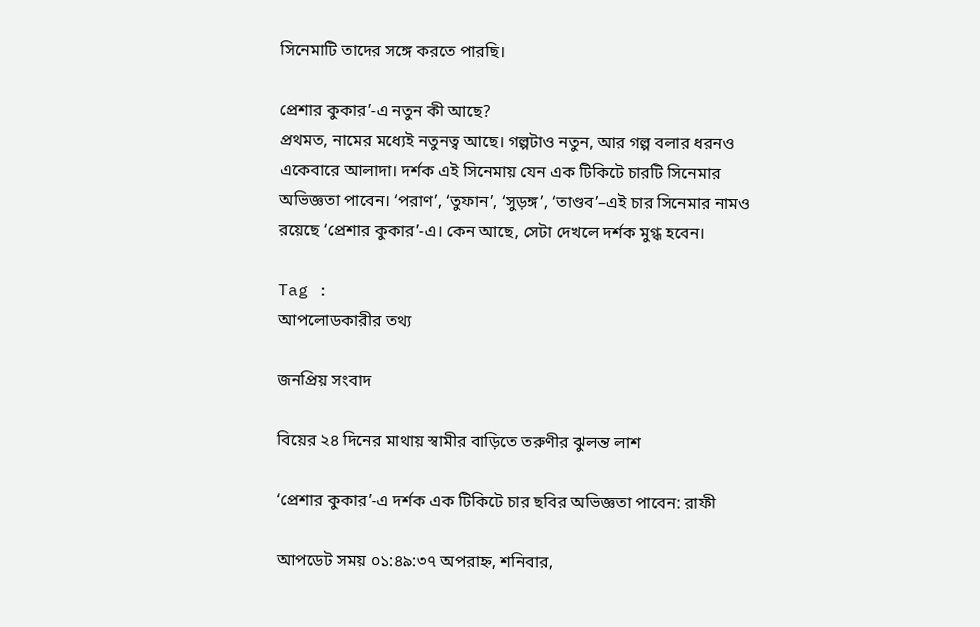সিনেমাটি তাদের সঙ্গে করতে পারছি।

প্রেশার কুকার’-এ নতুন কী আছে?
প্রথমত, নামের মধ্যেই নতুনত্ব আছে। গল্পটাও নতুন, আর গল্প বলার ধরনও একেবারে আলাদা। দর্শক এই সিনেমায় যেন এক টিকিটে চারটি সিনেমার অভিজ্ঞতা পাবেন। ‘পরাণ’, ‘তুফান’, ‘সুড়ঙ্গ’, ‘তাণ্ডব’–এই চার সিনেমার নামও রয়েছে ‘প্রেশার কুকার’-এ। কেন আছে, সেটা দেখলে দর্শক মুগ্ধ হবেন।

Tag :
আপলোডকারীর তথ্য

জনপ্রিয় সংবাদ

বিয়ের ২৪ দিনের মাথায় স্বামীর বাড়িতে তরুণীর ঝুলন্ত লাশ

‘প্রেশার কুকার’-এ দর্শক এক টিকিটে চার ছবির অভিজ্ঞতা পাবেন: রাফী

আপডেট সময় ০১:৪৯:৩৭ অপরাহ্ন, শনিবার,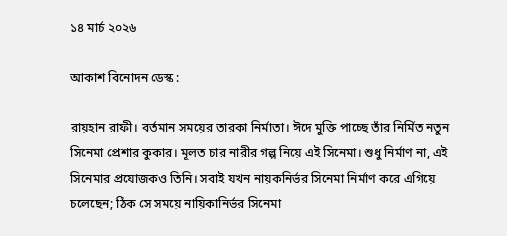১৪ মার্চ ২০২৬

আকাশ বিনোদন ডেস্ক :

রায়হান রাফী। বর্তমান সময়ের তারকা নির্মাতা। ঈদে মুক্তি পাচ্ছে তাঁর নির্মিত নতুন সিনেমা প্রেশার কুকার। মূলত চার নারীর গল্প নিয়ে এই সিনেমা। শুধু নির্মাণ না, এই সিনেমার প্রযোজকও তিনি। সবাই যখন নায়কনির্ভর সিনেমা নির্মাণ করে এগিয়ে চলেছেন; ঠিক সে সময়ে নায়িকানির্ভর সিনেমা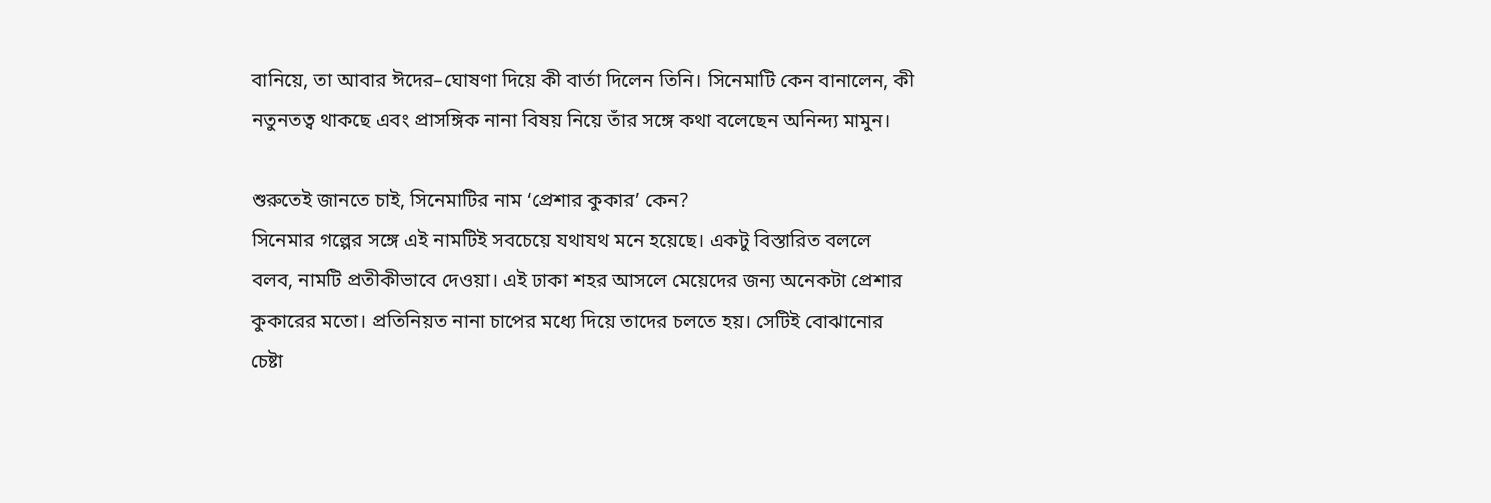বানিয়ে, তা আবার ঈদের–ঘোষণা দিয়ে কী বার্তা দিলেন তিনি। সিনেমাটি কেন বানালেন, কী নতুনতত্ব থাকছে এবং প্রাসঙ্গিক নানা বিষয় নিয়ে তাঁর সঙ্গে কথা বলেছেন অনিন্দ্য মামুন।

শুরুতেই জানতে চাই, সিনেমাটির নাম ‘প্রেশার কুকার’ কেন?
সিনেমার গল্পের সঙ্গে এই নামটিই সবচেয়ে যথাযথ মনে হয়েছে। একটু বিস্তারিত বললে বলব, নামটি প্রতীকীভাবে দেওয়া। এই ঢাকা শহর আসলে মেয়েদের জন্য অনেকটা প্রেশার কুকারের মতো। প্রতিনিয়ত নানা চাপের মধ্যে দিয়ে তাদের চলতে হয়। সেটিই বোঝানোর চেষ্টা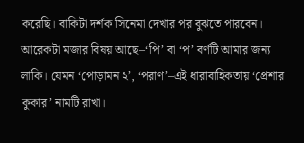করেছি। বাকিটা দর্শক সিনেমা দেখার পর বুঝতে পারবেন। আরেকটা মজার বিষয় আছে–‘পি’ বা ‘প’ বর্ণটি আমার জন্য লাকি। যেমন ‘পোড়ামন ২’, ‘পরাণ’–এই ধারাবাহিকতায় ‘প্রেশার কুকার’ নামটি রাখা।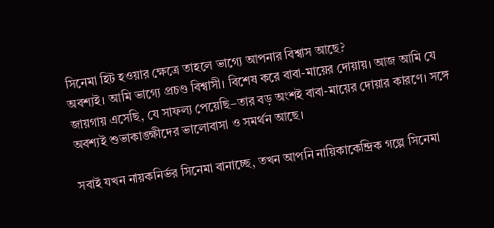সিনেমা হিট হওয়ার ক্ষেত্রে তাহলে ভাগ্যে আপনার বিশ্বাস আছে?
অবশ্যই। আমি ভাগ্যে প্রচণ্ড বিশ্বাসী। বিশেষ করে বাবা-মায়ের দোয়ায়। আজ আমি যে জায়গায় এসেছি, যে সাফল্য পেয়েছি–তার বড় অংশই বাবা-মায়ের দোয়ার কারণে। সঙ্গে অবশ্যই শুভাকাঙ্ক্ষীদের ভালোবাসা ও সমর্থন আছে।

সবাই যখন নায়কনির্ভর সিনেমা বানাচ্ছে, তখন আপনি নায়িকাকেন্দ্রিক গল্পে সিনেমা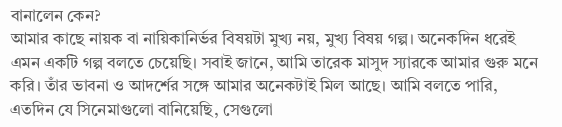বানালেন কেন?
আমার কাছে নায়ক বা নায়িকানির্ভর বিষয়টা মুখ্য নয়, মুখ্য বিষয় গল্প। অনেকদিন ধরেই এমন একটি গল্প বলতে চেয়েছি। সবাই জানে, আমি তারেক মাসুদ স্যারকে আমার গুরু মনে করি। তাঁর ভাবনা ও আদর্শের সঙ্গে আমার অনেকটাই মিল আছে। আমি বলতে পারি, এতদিন যে সিনেমাগুলো বানিয়েছি, সেগুলো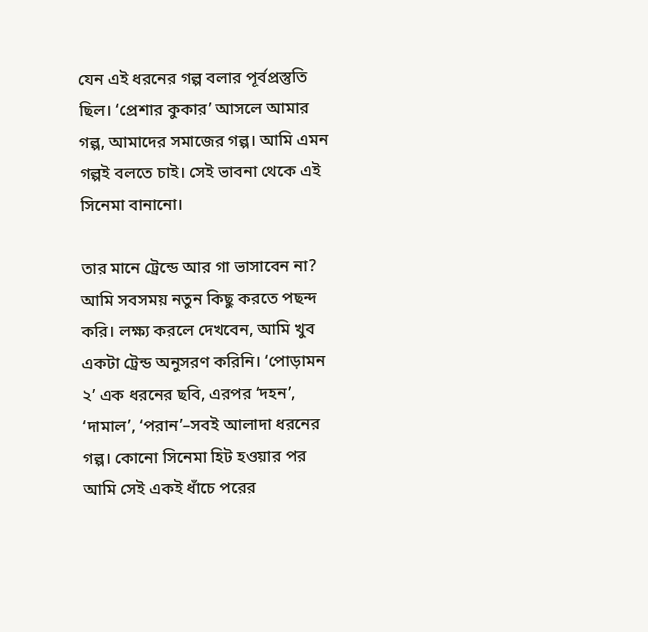যেন এই ধরনের গল্প বলার পূর্বপ্রস্তুতি ছিল। ‘প্রেশার কুকার’ আসলে আমার গল্প, আমাদের সমাজের গল্প। আমি এমন গল্পই বলতে চাই। সেই ভাবনা থেকে এই সিনেমা বানানো।

তার মানে ট্রেন্ডে আর গা ভাসাবেন না?
আমি সবসময় নতুন কিছু করতে পছন্দ করি। লক্ষ্য করলে দেখবেন, আমি খুব একটা ট্রেন্ড অনুসরণ করিনি। ‘পোড়ামন ২’ এক ধরনের ছবি, এরপর ‘দহন’, ‘দামাল’, ‘পরান’–সবই আলাদা ধরনের গল্প। কোনো সিনেমা হিট হওয়ার পর আমি সেই একই ধাঁচে পরের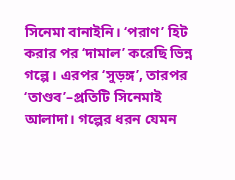সিনেমা বানাইনি। ‘পরাণ’ হিট করার পর ‘দামাল’ করেছি ভিন্ন গল্পে। এরপর ‘সুড়ঙ্গ’, তারপর ‘তাণ্ডব’–প্রতিটি সিনেমাই আলাদা। গল্পের ধরন যেমন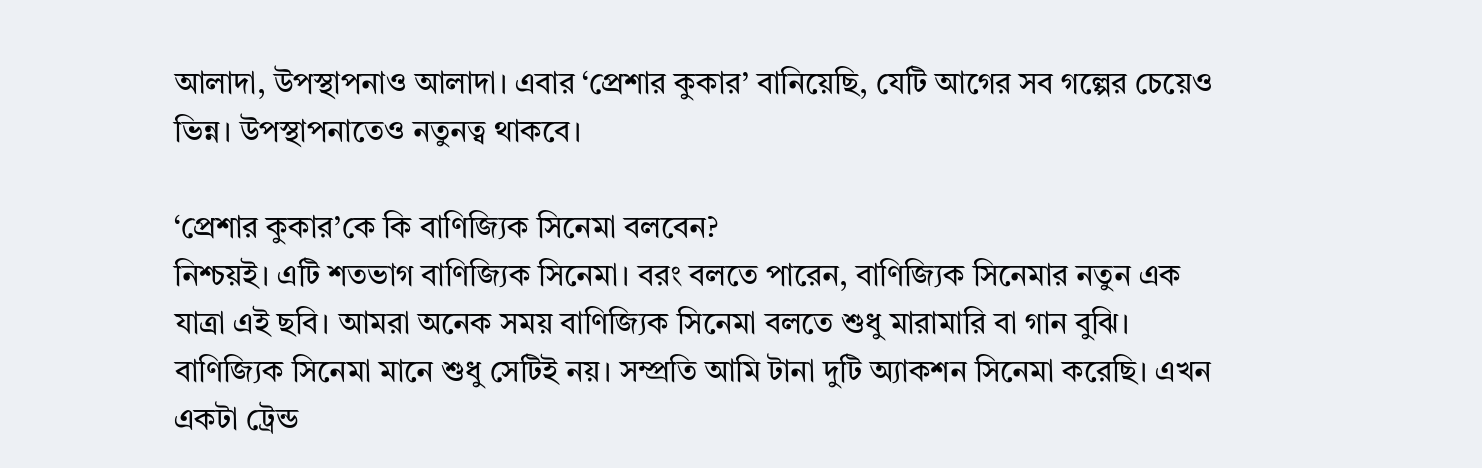আলাদা, উপস্থাপনাও আলাদা। এবার ‘প্রেশার কুকার’ বানিয়েছি, যেটি আগের সব গল্পের চেয়েও ভিন্ন। উপস্থাপনাতেও নতুনত্ব থাকবে।

‘প্রেশার কুকার’কে কি বাণিজ্যিক সিনেমা বলবেন?
নিশ্চয়ই। এটি শতভাগ বাণিজ্যিক সিনেমা। বরং বলতে পারেন, বাণিজ্যিক সিনেমার নতুন এক যাত্রা এই ছবি। আমরা অনেক সময় বাণিজ্যিক সিনেমা বলতে শুধু মারামারি বা গান বুঝি। বাণিজ্যিক সিনেমা মানে শুধু সেটিই নয়। সম্প্রতি আমি টানা দুটি অ্যাকশন সিনেমা করেছি। এখন একটা ট্রেন্ড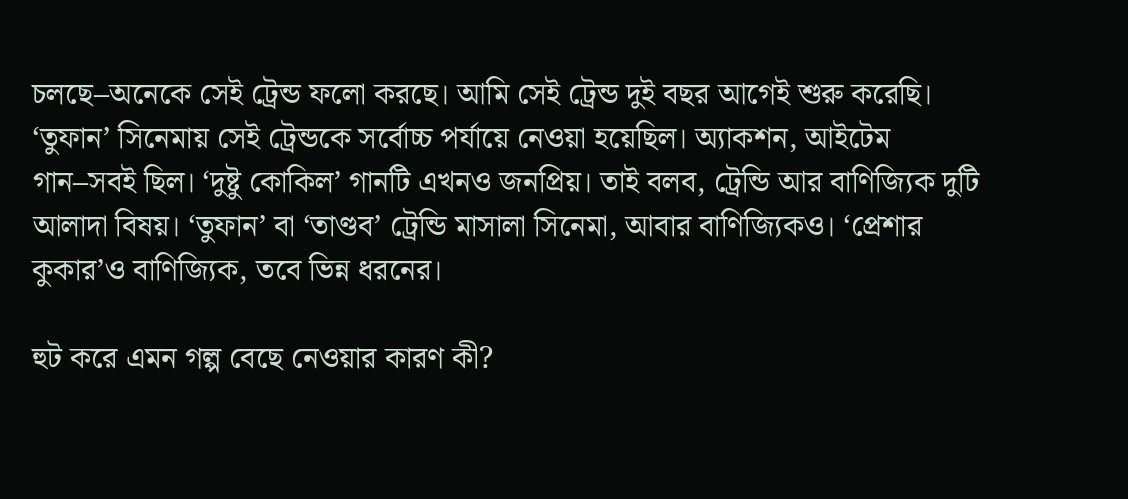চলছে–অনেকে সেই ট্রেন্ড ফলো করছে। আমি সেই ট্রেন্ড দুই বছর আগেই শুরু করেছি। ‘তুফান’ সিনেমায় সেই ট্রেন্ডকে সর্বোচ্চ পর্যায়ে নেওয়া হয়েছিল। অ্যাকশন, আইটেম গান–সবই ছিল। ‘দুষ্টু কোকিল’ গানটি এখনও জনপ্রিয়। তাই বলব, ট্রেন্ডি আর বাণিজ্যিক দুটি আলাদা বিষয়। ‘তুফান’ বা ‘তাণ্ডব’ ট্রেন্ডি মাসালা সিনেমা, আবার বাণিজ্যিকও। ‘প্রেশার কুকার’ও বাণিজ্যিক, তবে ভিন্ন ধরনের।

হুট করে এমন গল্প বেছে নেওয়ার কারণ কী?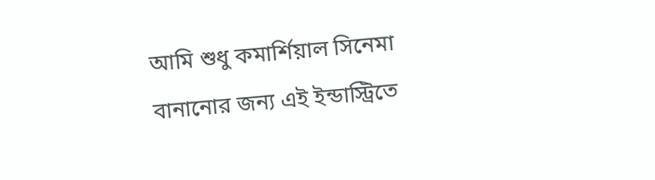আমি শুধু কমার্শিয়াল সিনেমা বানানোর জন্য এই ইন্ডাস্ট্রিতে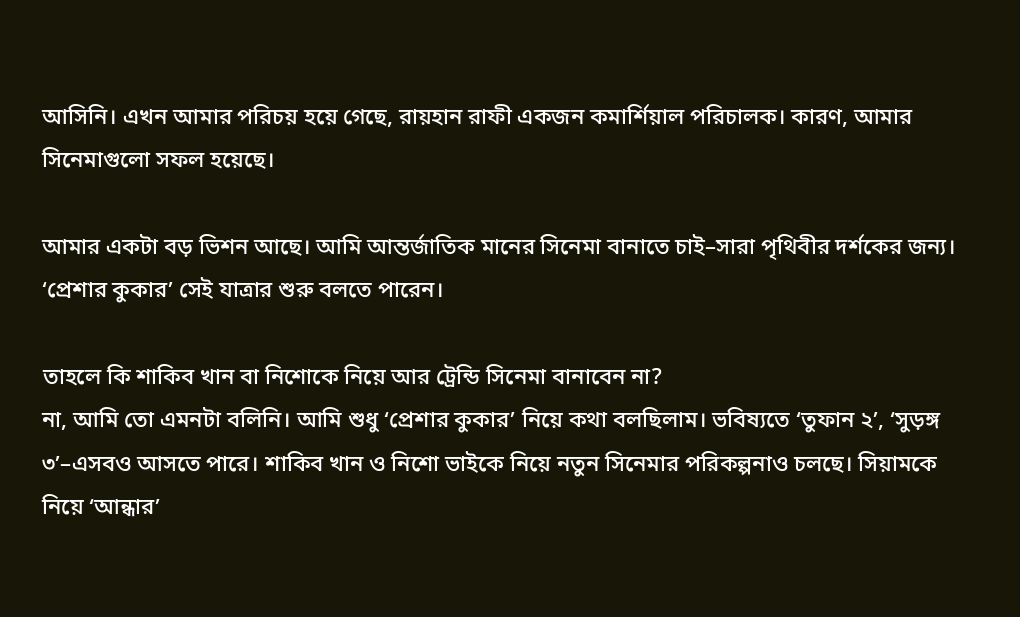আসিনি। এখন আমার পরিচয় হয়ে গেছে, রায়হান রাফী একজন কমার্শিয়াল পরিচালক। কারণ, আমার সিনেমাগুলো সফল হয়েছে।

আমার একটা বড় ভিশন আছে। আমি আন্তর্জাতিক মানের সিনেমা বানাতে চাই–সারা পৃথিবীর দর্শকের জন্য। ‘প্রেশার কুকার’ সেই যাত্রার শুরু বলতে পারেন।

তাহলে কি শাকিব খান বা নিশোকে নিয়ে আর ট্রেন্ডি সিনেমা বানাবেন না?
না, আমি তো এমনটা বলিনি। আমি শুধু ‘প্রেশার কুকার’ নিয়ে কথা বলছিলাম। ভবিষ্যতে ‘তুফান ২’, ‘সুড়ঙ্গ ৩’–এসবও আসতে পারে। শাকিব খান ও নিশো ভাইকে নিয়ে নতুন সিনেমার পরিকল্পনাও চলছে। সিয়ামকে নিয়ে ‘আন্ধার’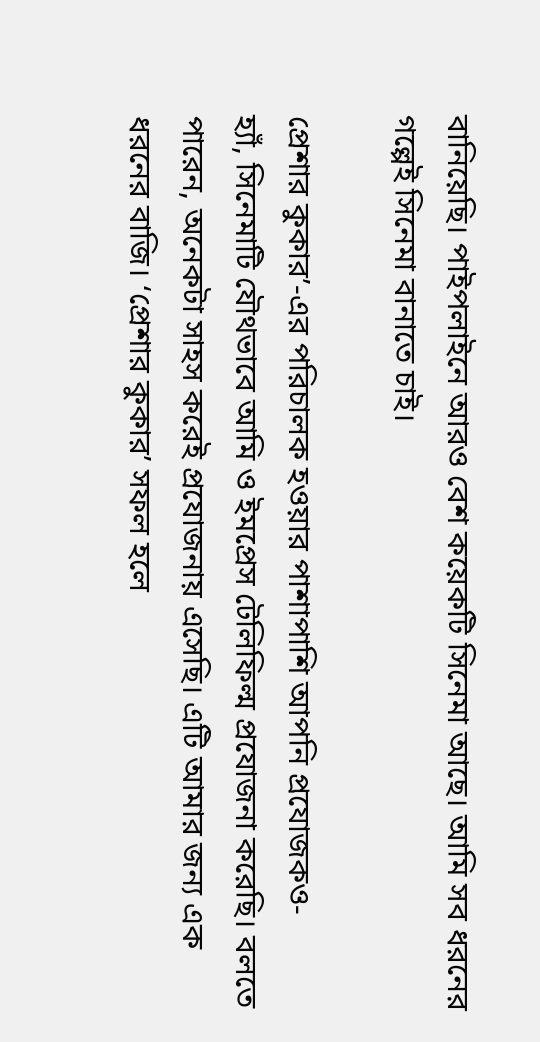বানিয়েছি। পাইপলাইনে আরও বেশ কয়েকটি সিনেমা আছে। আমি সব ধরনের গল্পেই সিনেমা বানাতে চাই।

প্রেশার কুকার’-এর পরিচালক হওয়ার পাশাপাশি আপনি প্রযোজকও-
হ্যাঁ, সিনেমাটি যৌথভাবে আমি ও ইমপ্রেস টেলিফিল্ম প্রযোজনা করেছি। বলতে পারেন, অনেকটা সাহস করেই প্রযোজনায় এসেছি। এটি আমার জন্য এক ধরনের বাজি। ‘প্রেশার কুকার’ সফল হলে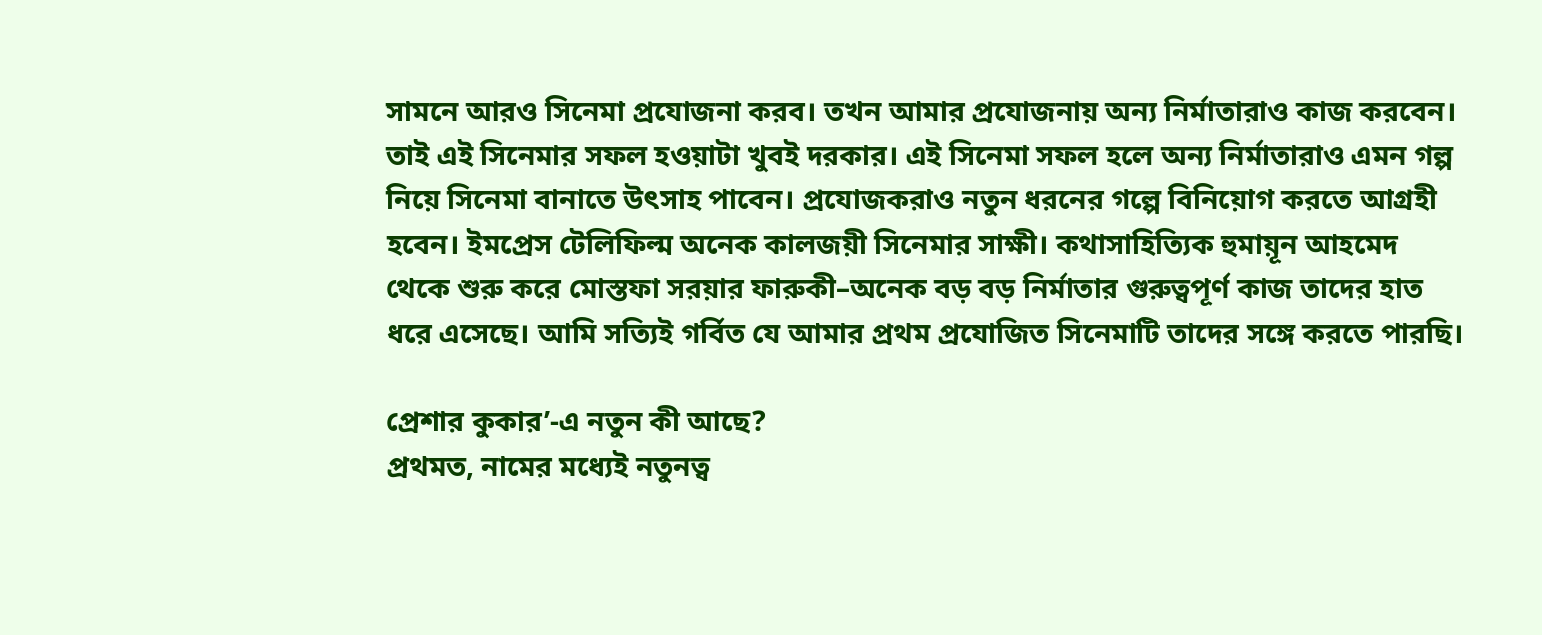সামনে আরও সিনেমা প্রযোজনা করব। তখন আমার প্রযোজনায় অন্য নির্মাতারাও কাজ করবেন। তাই এই সিনেমার সফল হওয়াটা খুবই দরকার। এই সিনেমা সফল হলে অন্য নির্মাতারাও এমন গল্প নিয়ে সিনেমা বানাতে উৎসাহ পাবেন। প্রযোজকরাও নতুন ধরনের গল্পে বিনিয়োগ করতে আগ্রহী হবেন। ইমপ্রেস টেলিফিল্ম অনেক কালজয়ী সিনেমার সাক্ষী। কথাসাহিত্যিক হুমায়ূন আহমেদ থেকে শুরু করে মোস্তফা সরয়ার ফারুকী–অনেক বড় বড় নির্মাতার গুরুত্বপূর্ণ কাজ তাদের হাত ধরে এসেছে। আমি সত্যিই গর্বিত যে আমার প্রথম প্রযোজিত সিনেমাটি তাদের সঙ্গে করতে পারছি।

প্রেশার কুকার’-এ নতুন কী আছে?
প্রথমত, নামের মধ্যেই নতুনত্ব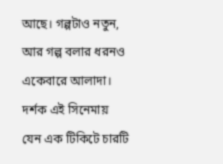আছে। গল্পটাও নতুন, আর গল্প বলার ধরনও একেবারে আলাদা। দর্শক এই সিনেমায় যেন এক টিকিটে চারটি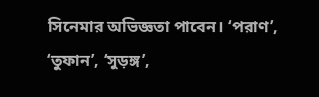সিনেমার অভিজ্ঞতা পাবেন। ‘পরাণ’, ‘তুফান’, ‘সুড়ঙ্গ’,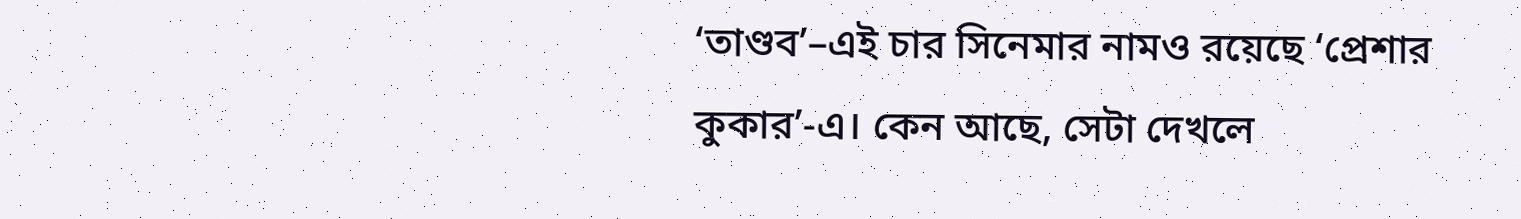‘তাণ্ডব’–এই চার সিনেমার নামও রয়েছে ‘প্রেশার কুকার’-এ। কেন আছে, সেটা দেখলে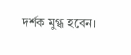দর্শক মুগ্ধ হবেন।